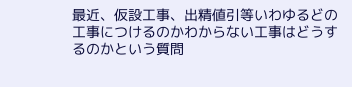最近、仮設工事、出精値引等いわゆるどの工事につけるのかわからない工事はどうするのかという質問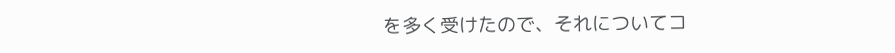を多く受けたので、それについてコ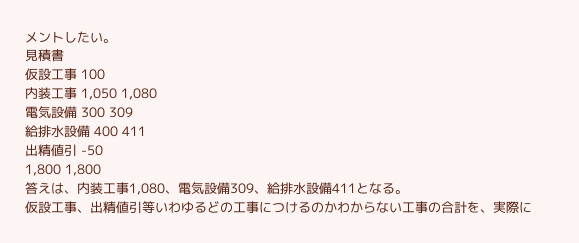メントしたい。
見積書
仮設工事 100
内装工事 1,050 1,080
電気設備 300 309
給排水設備 400 411
出精値引 -50
1,800 1,800
答えは、内装工事1,080、電気設備309、給排水設備411となる。
仮設工事、出精値引等いわゆるどの工事につけるのかわからない工事の合計を、実際に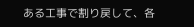ある工事で割り戻して、各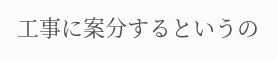工事に案分するというの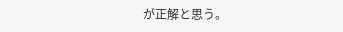が正解と思う。